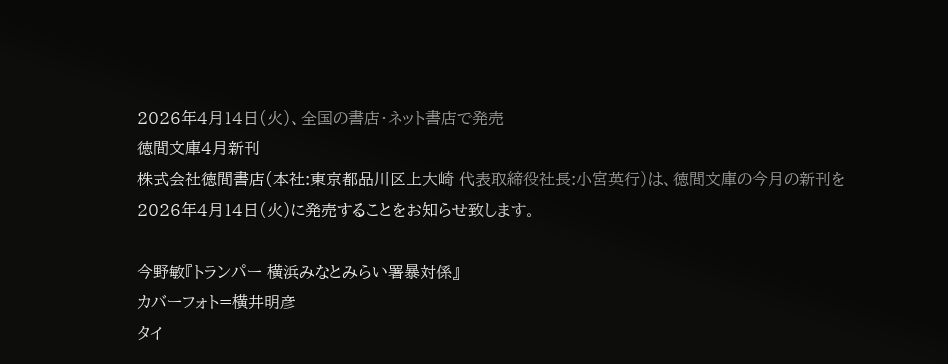2026年4月14日(火)、全国の書店・ネット書店で発売
徳間文庫4月新刊
株式会社徳間書店(本社:東京都品川区上大崎 代表取締役社長:小宮英行)は、徳間文庫の今月の新刊を2026年4月14日(火)に発売することをお知らせ致します。

今野敏『トランパー 横浜みなとみらい署暴対係』
カバーフォト=横井明彦
タイ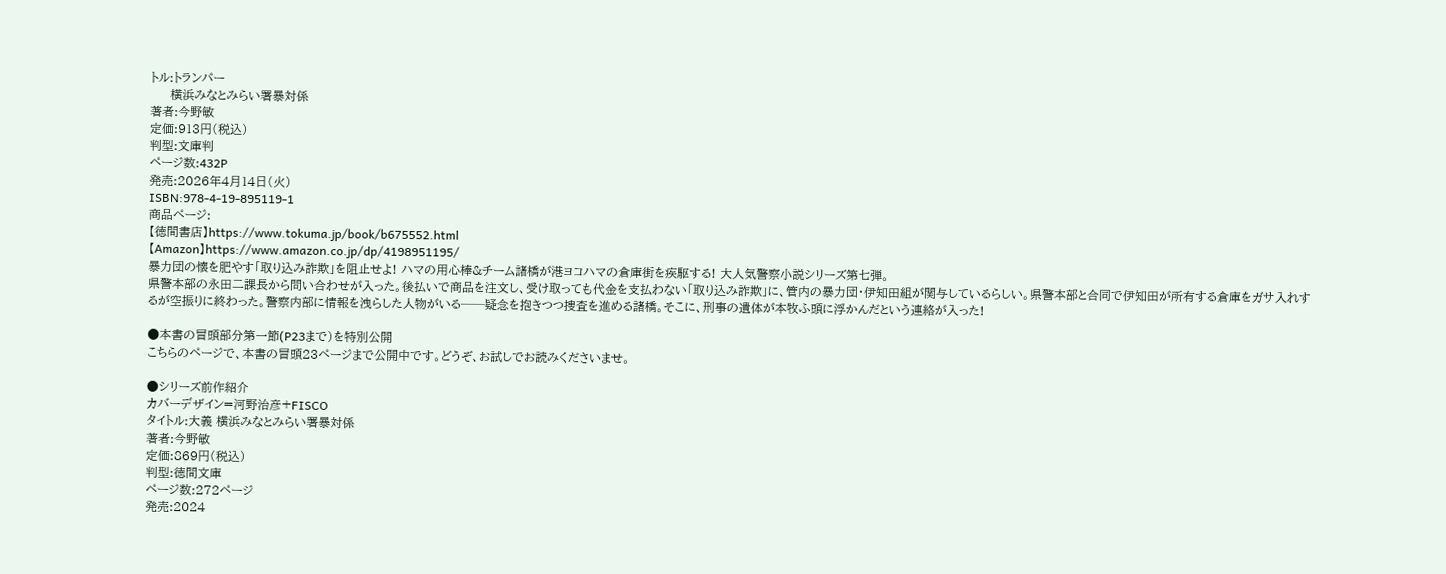トル:トランパー
     横浜みなとみらい署暴対係
著者:今野敏
定価:913円(税込)
判型:文庫判
ページ数:432P
発売:2026年4月14日(火)
ISBN:978-4-19-895119-1
商品ページ:
【徳間書店】https://www.tokuma.jp/book/b675552.html
【Amazon】https://www.amazon.co.jp/dp/4198951195/
暴力団の懐を肥やす「取り込み詐欺」を阻止せよ! ハマの用心棒&チーム諸橋が港ヨコハマの倉庫街を疾駆する! 大人気警察小説シリーズ第七弾。
県警本部の永田二課長から問い合わせが入った。後払いで商品を注文し、受け取っても代金を支払わない「取り込み詐欺」に、管内の暴力団・伊知田組が関与しているらしい。県警本部と合同で伊知田が所有する倉庫をガサ入れするが空振りに終わった。警察内部に情報を洩らした人物がいる──疑念を抱きつつ捜査を進める諸橋。そこに、刑事の遺体が本牧ふ頭に浮かんだという連絡が入った!

●本書の冒頭部分第一節(P23まで)を特別公開
こちらのページで、本書の冒頭23ページまで公開中です。どうぞ、お試しでお読みくださいませ。

●シリーズ前作紹介
カバーデザイン=河野治彦+FISCO
タイトル:大義 横浜みなとみらい署暴対係
著者:今野敏
定価:869円(税込)
判型:徳間文庫
ページ数:272ページ
発売:2024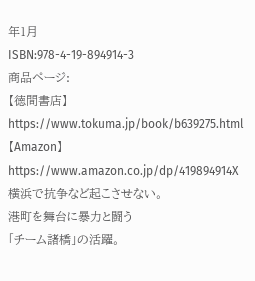年1月
ISBN:978-4-19-894914-3
商品ページ:
【徳間書店】
https://www.tokuma.jp/book/b639275.html
【Amazon】
https://www.amazon.co.jp/dp/419894914X
横浜で抗争など起こさせない。
港町を舞台に暴力と闘う
「チーム諸橋」の活躍。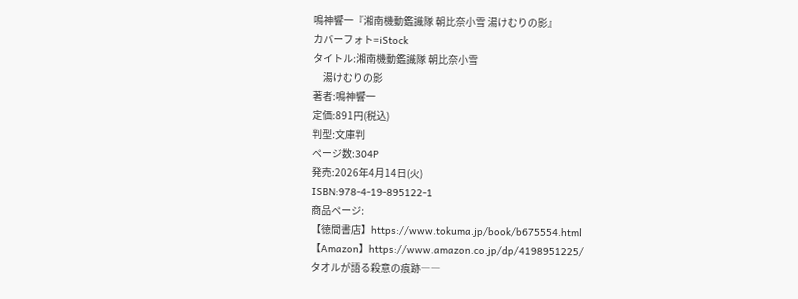鳴神響一『湘南機動鑑識隊 朝比奈小雪 湯けむりの影』
カバーフォト=iStock
タイトル:湘南機動鑑識隊 朝比奈小雪
     湯けむりの影
著者:鳴神響一
定価:891円(税込)
判型:文庫判
ページ数:304P
発売:2026年4月14日(火)
ISBN:978-4-19-895122-1
商品ページ:
【徳間書店】https://www.tokuma.jp/book/b675554.html
【Amazon】https://www.amazon.co.jp/dp/4198951225/
タオルが語る殺意の痕跡――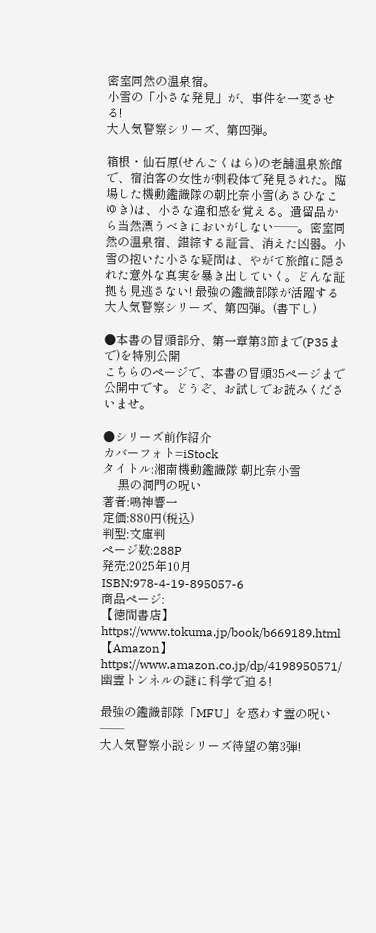密室同然の温泉宿。
小雪の「小さな発見」が、事件を一変させる!
大人気警察シリーズ、第四弾。

箱根・仙石原(せんごくはら)の老舗温泉旅館で、宿泊客の女性が刺殺体で発見された。臨場した機動鑑識隊の朝比奈小雪(あさひなこゆき)は、小さな違和感を覚える。遺留品から当然漂うべきにおいがしない──。密室同然の温泉宿、錯綜する証言、消えた凶器。小雪の抱いた小さな疑問は、やがて旅館に隠された意外な真実を暴き出していく。どんな証拠も見逃さない! 最強の鑑識部隊が活躍する大人気警察シリーズ、第四弾。(書下し)

●本書の冒頭部分、第一章第3節まで(P35まで)を特別公開
こちらのページで、本書の冒頭35ページまで公開中です。どうぞ、お試しでお読みくださいませ。

●シリーズ前作紹介
カバーフォト=iStock
タイトル:湘南機動鑑識隊 朝比奈小雪
     黒の洞門の呪い
著者:鳴神響一
定価:880円(税込)
判型:文庫判
ページ数:288P
発売:2025年10月
ISBN:978-4-19-895057-6
商品ページ:
【徳間書店】https://www.tokuma.jp/book/b669189.html
【Amazon】https://www.amazon.co.jp/dp/4198950571/
幽霊トンネルの謎に科学で迫る!

最強の鑑識部隊「MFU」を惑わす霊の呪い――
大人気警察小説シリーズ待望の第3弾!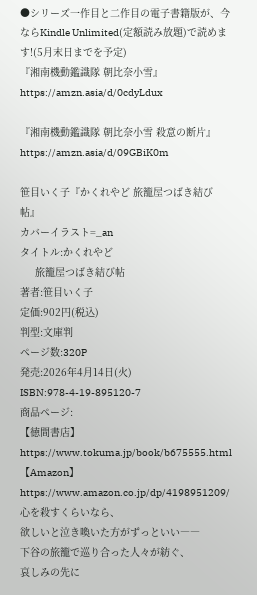●シリーズ一作目と二作目の電子書籍版が、今ならKindle Unlimited(定額読み放題)で読めます!(5月末日までを予定)
『湘南機動鑑識隊 朝比奈小雪』
https://amzn.asia/d/0cdyLdux

『湘南機動鑑識隊 朝比奈小雪 殺意の断片』
https://amzn.asia/d/09GBiK0m

笹目いく子『かくれやど 旅籠屋つばき結び帖』
カバーイラスト=_an
タイトル:かくれやど
     旅籠屋つばき結び帖
著者:笹目いく子
定価:902円(税込)
判型:文庫判
ページ数:320P
発売:2026年4月14日(火)
ISBN:978-4-19-895120-7
商品ページ:
【徳間書店】https://www.tokuma.jp/book/b675555.html
【Amazon】https://www.amazon.co.jp/dp/4198951209/
心を殺すくらいなら、
欲しいと泣き喚いた方がずっといい――
下谷の旅籠で巡り合った人々が紡ぐ、
哀しみの先に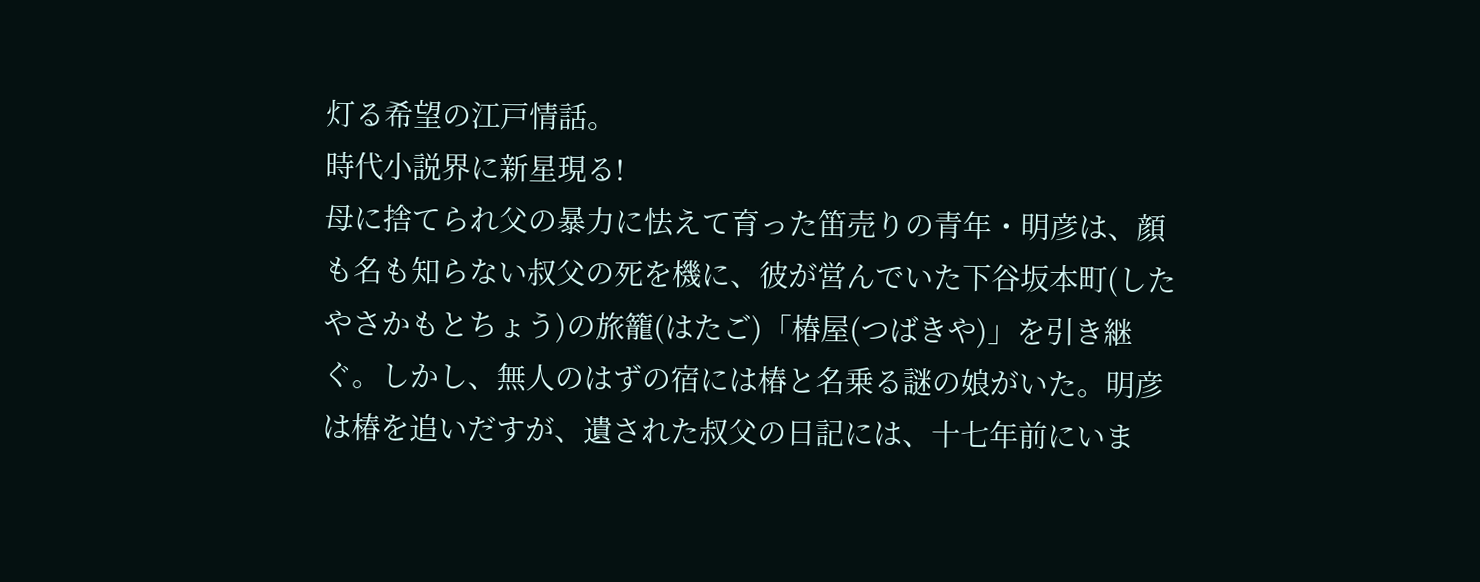灯る希望の江戸情話。
時代小説界に新星現る!
母に捨てられ父の暴力に怯えて育った笛売りの青年・明彦は、顔も名も知らない叔父の死を機に、彼が営んでいた下谷坂本町(したやさかもとちょう)の旅籠(はたご)「椿屋(つばきや)」を引き継ぐ。しかし、無人のはずの宿には椿と名乗る謎の娘がいた。明彦は椿を追いだすが、遺された叔父の日記には、十七年前にいま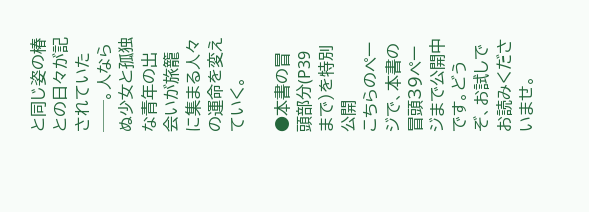と同じ姿の椿との日々が記されていた──。人ならぬ少女と孤独な青年の出会いが旅籠に集まる人々の運命を変えていく。

●本書の冒頭部分(P39まで)を特別公開
こちらのページで、本書の冒頭39ページまで公開中です。どうぞ、お試しでお読みくださいませ。